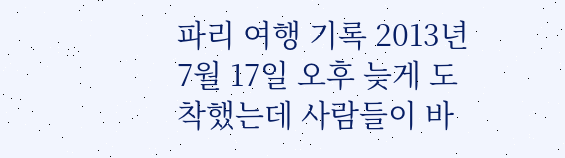파리 여행 기록 2013년 7월 17일 오후 늦게 도착했는데 사람들이 바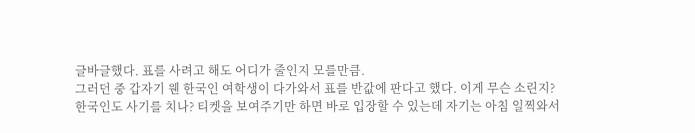글바글했다. 표를 사려고 해도 어디가 줄인지 모를만큼.
그러던 중 갑자기 웬 한국인 여학생이 다가와서 표를 반값에 판다고 했다. 이게 무슨 소린지?
한국인도 사기를 치나? 티켓을 보여주기만 하면 바로 입장할 수 있는데 자기는 아침 일찍와서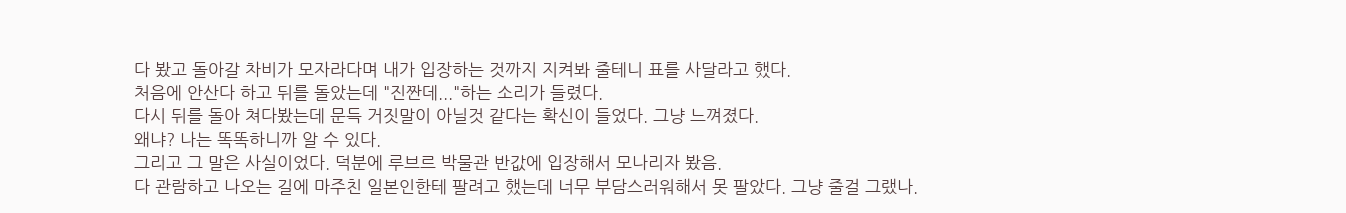다 봤고 돌아갈 차비가 모자라다며 내가 입장하는 것까지 지켜봐 줄테니 표를 사달라고 했다.
처음에 안산다 하고 뒤를 돌았는데 "진짠데..."하는 소리가 들렸다.
다시 뒤를 돌아 쳐다봤는데 문득 거짓말이 아닐것 같다는 확신이 들었다. 그냥 느껴졌다.
왜냐? 나는 똑똑하니까 알 수 있다.
그리고 그 말은 사실이었다. 덕분에 루브르 박물관 반값에 입장해서 모나리자 봤음.
다 관람하고 나오는 길에 마주친 일본인한테 팔려고 했는데 너무 부담스러워해서 못 팔았다. 그냥 줄걸 그랬나.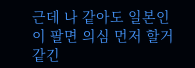근데 나 같아도 일본인이 팔면 의심 먼저 할거 같긴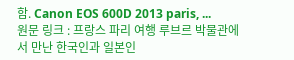함. Canon EOS 600D 2013 paris, ...
원문 링크 : 프랑스 파리 여행 루브르 박물관에서 만난 한국인과 일본인